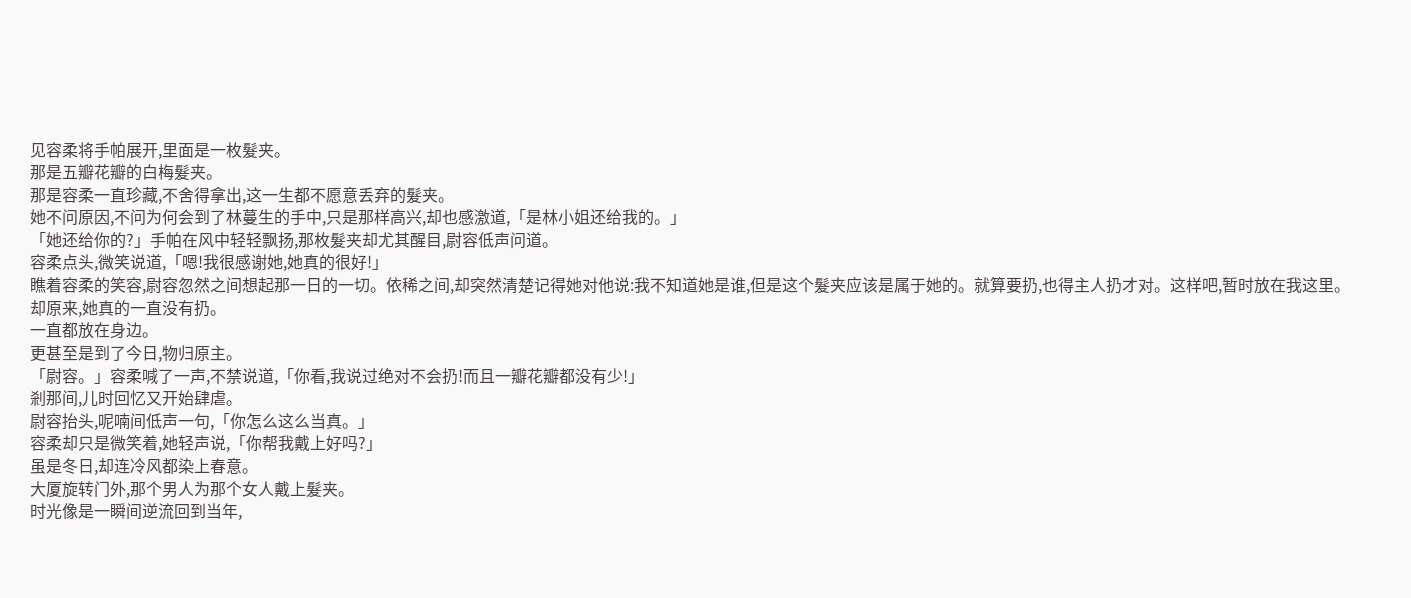见容柔将手帕展开,里面是一枚髮夹。
那是五瓣花瓣的白梅髮夹。
那是容柔一直珍藏,不舍得拿出,这一生都不愿意丢弃的髮夹。
她不问原因,不问为何会到了林蔓生的手中,只是那样高兴,却也感激道,「是林小姐还给我的。」
「她还给你的?」手帕在风中轻轻飘扬,那枚髮夹却尤其醒目,尉容低声问道。
容柔点头,微笑说道,「嗯!我很感谢她,她真的很好!」
瞧着容柔的笑容,尉容忽然之间想起那一日的一切。依稀之间,却突然清楚记得她对他说:我不知道她是谁,但是这个髮夹应该是属于她的。就算要扔,也得主人扔才对。这样吧,暂时放在我这里。
却原来,她真的一直没有扔。
一直都放在身边。
更甚至是到了今日,物归原主。
「尉容。」容柔喊了一声,不禁说道,「你看,我说过绝对不会扔!而且一瓣花瓣都没有少!」
剎那间,儿时回忆又开始肆虐。
尉容抬头,呢喃间低声一句,「你怎么这么当真。」
容柔却只是微笑着,她轻声说,「你帮我戴上好吗?」
虽是冬日,却连冷风都染上春意。
大厦旋转门外,那个男人为那个女人戴上髮夹。
时光像是一瞬间逆流回到当年,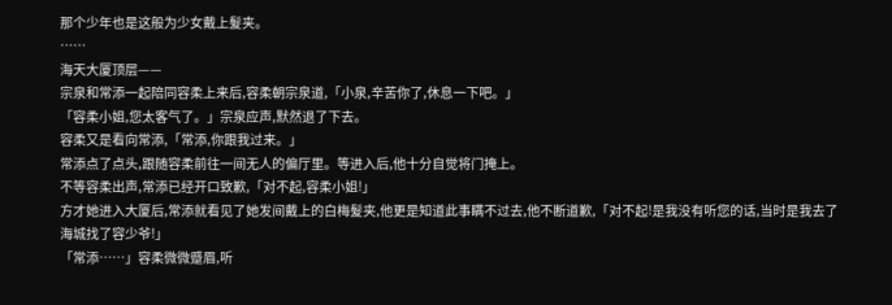那个少年也是这般为少女戴上髮夹。
……
海天大厦顶层——
宗泉和常添一起陪同容柔上来后,容柔朝宗泉道,「小泉,辛苦你了,休息一下吧。」
「容柔小姐,您太客气了。」宗泉应声,默然退了下去。
容柔又是看向常添,「常添,你跟我过来。」
常添点了点头,跟随容柔前往一间无人的偏厅里。等进入后,他十分自觉将门掩上。
不等容柔出声,常添已经开口致歉,「对不起,容柔小姐!」
方才她进入大厦后,常添就看见了她发间戴上的白梅髮夹,他更是知道此事瞒不过去,他不断道歉,「对不起!是我没有听您的话,当时是我去了海城找了容少爷!」
「常添……」容柔微微蹙眉,听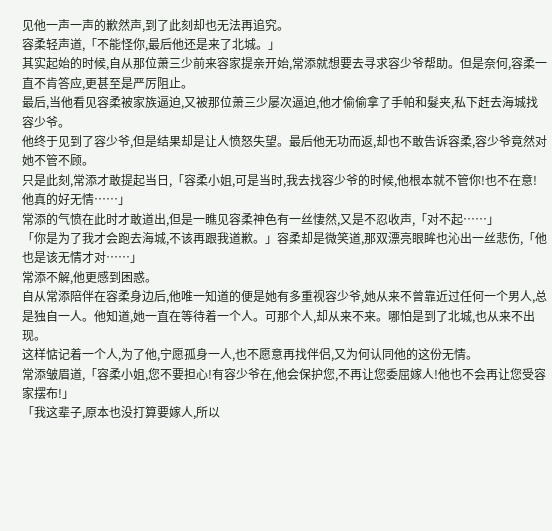见他一声一声的歉然声,到了此刻却也无法再追究。
容柔轻声道,「不能怪你,最后他还是来了北城。」
其实起始的时候,自从那位萧三少前来容家提亲开始,常添就想要去寻求容少爷帮助。但是奈何,容柔一直不肯答应,更甚至是严厉阻止。
最后,当他看见容柔被家族逼迫,又被那位萧三少屡次逼迫,他才偷偷拿了手帕和髮夹,私下赶去海城找容少爷。
他终于见到了容少爷,但是结果却是让人愤怒失望。最后他无功而返,却也不敢告诉容柔,容少爷竟然对她不管不顾。
只是此刻,常添才敢提起当日,「容柔小姐,可是当时,我去找容少爷的时候,他根本就不管你!也不在意!他真的好无情……」
常添的气愤在此时才敢道出,但是一瞧见容柔神色有一丝悽然,又是不忍收声,「对不起……」
「你是为了我才会跑去海城,不该再跟我道歉。」容柔却是微笑道,那双漂亮眼眸也沁出一丝悲伤,「他也是该无情才对……」
常添不解,他更感到困惑。
自从常添陪伴在容柔身边后,他唯一知道的便是她有多重视容少爷,她从来不曾靠近过任何一个男人,总是独自一人。他知道,她一直在等待着一个人。可那个人,却从来不来。哪怕是到了北城,也从来不出现。
这样惦记着一个人,为了他,宁愿孤身一人,也不愿意再找伴侣,又为何认同他的这份无情。
常添皱眉道,「容柔小姐,您不要担心!有容少爷在,他会保护您,不再让您委屈嫁人!他也不会再让您受容家摆布!」
「我这辈子,原本也没打算要嫁人,所以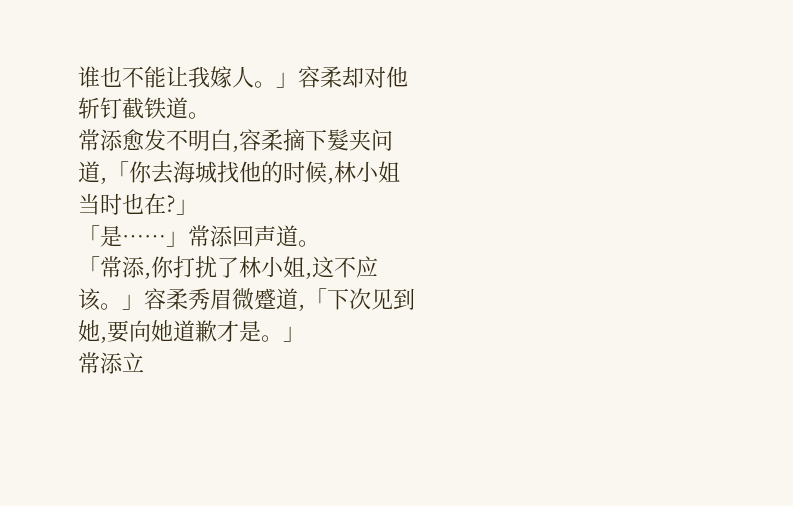谁也不能让我嫁人。」容柔却对他斩钉截铁道。
常添愈发不明白,容柔摘下髮夹问道,「你去海城找他的时候,林小姐当时也在?」
「是……」常添回声道。
「常添,你打扰了林小姐,这不应该。」容柔秀眉微蹙道,「下次见到她,要向她道歉才是。」
常添立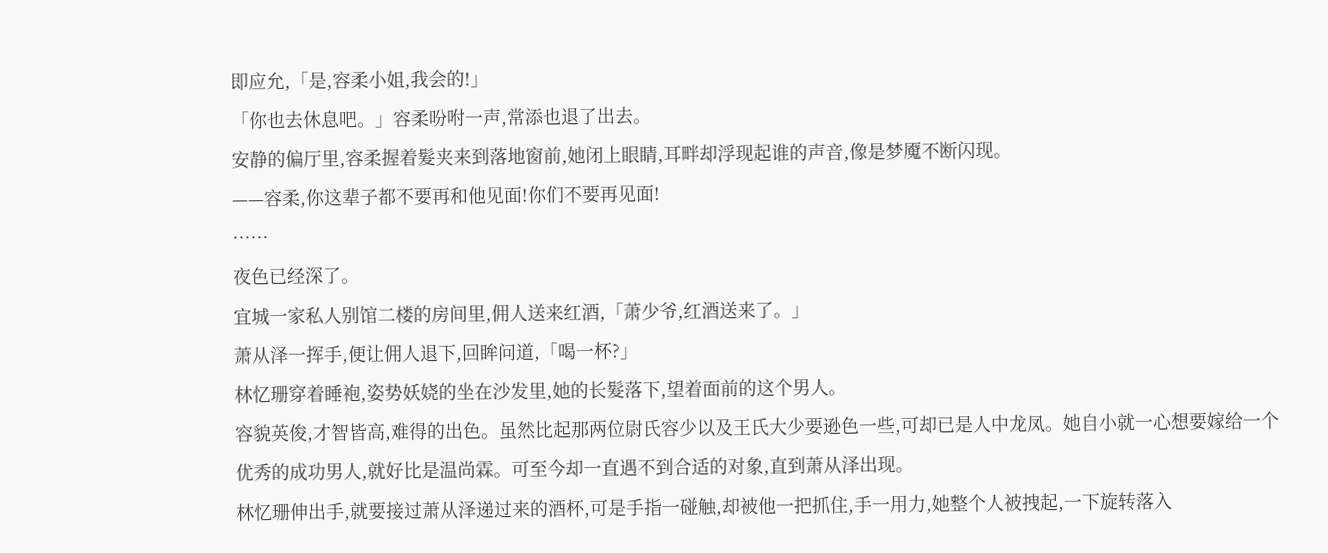即应允,「是,容柔小姐,我会的!」
「你也去休息吧。」容柔吩咐一声,常添也退了出去。
安静的偏厅里,容柔握着髮夹来到落地窗前,她闭上眼睛,耳畔却浮现起谁的声音,像是梦魇不断闪现。
——容柔,你这辈子都不要再和他见面!你们不要再见面!
……
夜色已经深了。
宜城一家私人别馆二楼的房间里,佣人送来红酒,「萧少爷,红酒送来了。」
萧从泽一挥手,便让佣人退下,回眸问道,「喝一杯?」
林忆珊穿着睡袍,姿势妖娆的坐在沙发里,她的长髮落下,望着面前的这个男人。
容貌英俊,才智皆高,难得的出色。虽然比起那两位尉氏容少以及王氏大少要逊色一些,可却已是人中龙凤。她自小就一心想要嫁给一个优秀的成功男人,就好比是温尚霖。可至今却一直遇不到合适的对象,直到萧从泽出现。
林忆珊伸出手,就要接过萧从泽递过来的酒杯,可是手指一碰触,却被他一把抓住,手一用力,她整个人被拽起,一下旋转落入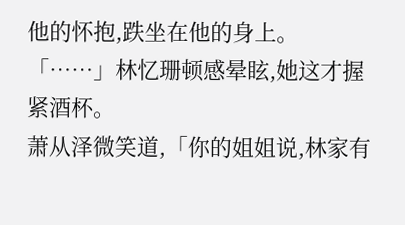他的怀抱,跌坐在他的身上。
「……」林忆珊顿感晕眩,她这才握紧酒杯。
萧从泽微笑道,「你的姐姐说,林家有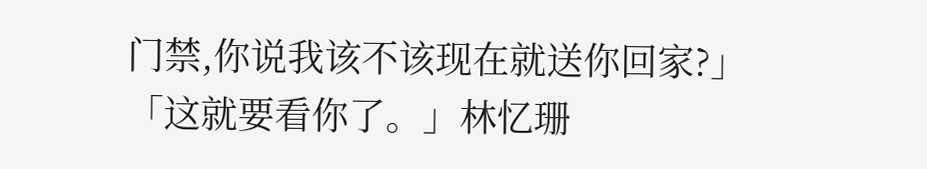门禁,你说我该不该现在就送你回家?」
「这就要看你了。」林忆珊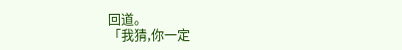回道。
「我猜,你一定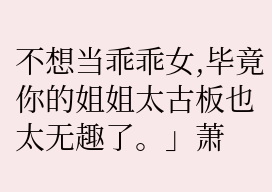不想当乖乖女,毕竟你的姐姐太古板也太无趣了。」萧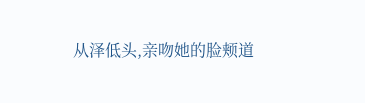从泽低头,亲吻她的脸颊道